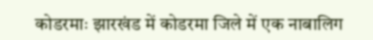कोडरमाः झारखंड में कोडरमा जिले में एक नाबालिग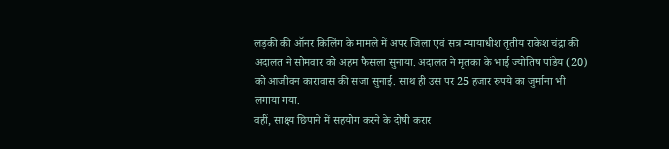लड़की की ऑनर किलिंग के मामले में अपर जिला एवं सत्र न्यायाधीश तृतीय राकेश चंद्रा की अदालत ने सोमवार को अहम फैसला सुनाया. अदालत ने मृतका के भाई ज्योतिष पांडेय (20) को आजीवन कारावास की सजा सुनाई. साथ ही उस पर 25 हजार रुपये का जुर्माना भी लगाया गया.
वहीं, साक्ष्य छिपाने में सहयोग करने के दोषी करार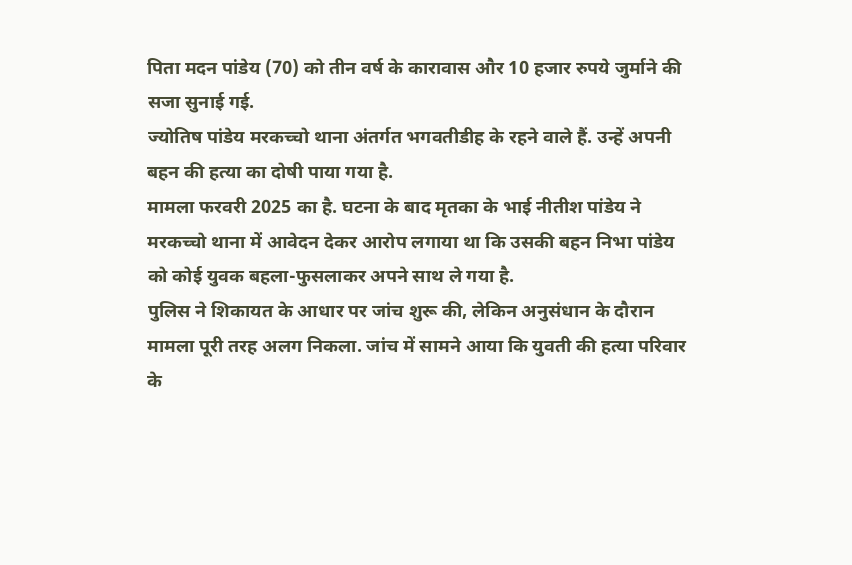पिता मदन पांडेय (70) को तीन वर्ष के कारावास और 10 हजार रुपये जुर्माने की सजा सुनाई गई.
ज्योतिष पांडेय मरकच्चो थाना अंतर्गत भगवतीडीह के रहने वाले हैं. उन्हें अपनी बहन की हत्या का दोषी पाया गया है.
मामला फरवरी 2025 का है. घटना के बाद मृतका के भाई नीतीश पांडेय ने मरकच्चो थाना में आवेदन देकर आरोप लगाया था कि उसकी बहन निभा पांडेय को कोई युवक बहला-फुसलाकर अपने साथ ले गया है.
पुलिस ने शिकायत के आधार पर जांच शुरू की, लेकिन अनुसंधान के दौरान मामला पूरी तरह अलग निकला. जांच में सामने आया कि युवती की हत्या परिवार के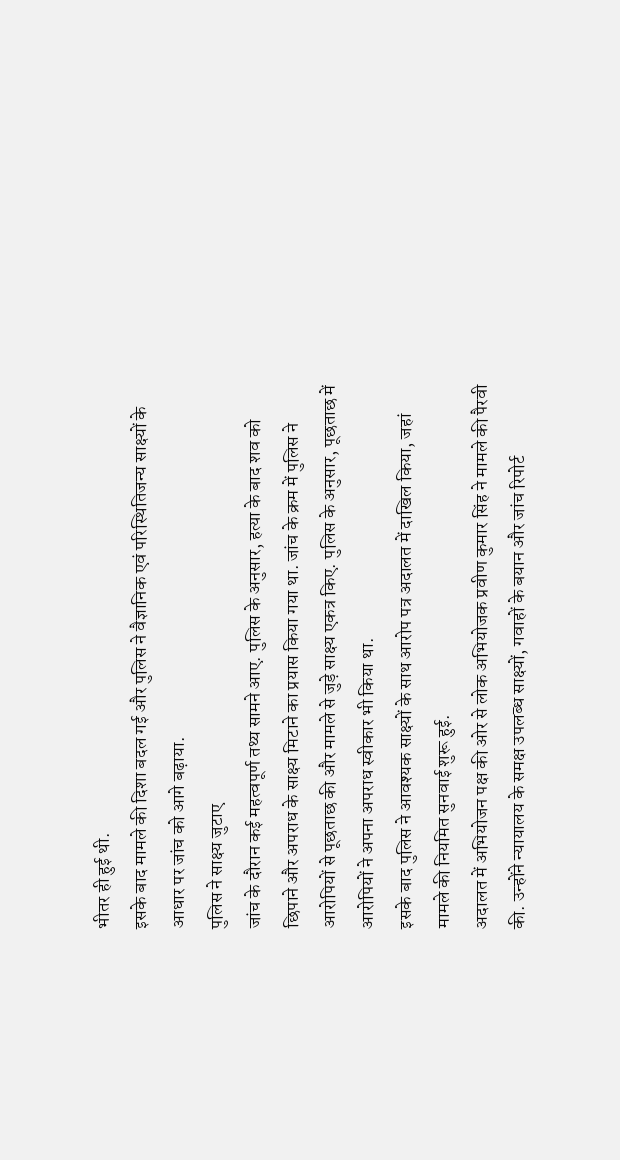भीतर ही हुई थी.
इसके बाद मामले की दिशा बदल गई और पुलिस ने वैज्ञानिक एवं परिस्थितिजन्य साक्ष्यों के आधार पर जांच को आगे बढ़ाया.
पुलिस ने साक्ष्य जुटाए
जांच के दौरान कई महत्वपूर्ण तथ्य सामने आए. पुलिस के अनुसार, हत्या के बाद शव को छिपाने और अपराध के साक्ष्य मिटाने का प्रयास किया गया था. जांच के क्रम में पुलिस ने आरोपियों से पूछताछ की और मामले से जुड़े साक्ष्य एकत्र किए. पुलिस के अनुसार, पूछताछ में आरोपियों ने अपना अपराध स्वीकार भी किया था.
इसके बाद पुलिस ने आवश्यक साक्ष्यों के साथ आरोप पत्र अदालत में दाखिल किया, जहां मामले की नियमित सुनवाई शुरू हुई.
अदालत में अभियोजन पक्ष की ओर से लोक अभियोजक प्रवीण कुमार सिंह ने मामले की पैरवी की. उन्होंने न्यायालय के समक्ष उपलब्ध साक्ष्यों, गवाहों के बयान और जांच रिपोर्ट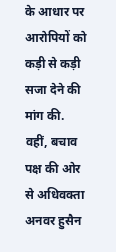के आधार पर आरोपियों को कड़ी से कड़ी सजा देने की मांग की. वहीं, बचाव पक्ष की ओर से अधिवक्ता अनवर हुसैन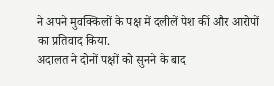ने अपने मुवक्किलों के पक्ष में दलीलें पेश कीं और आरोपों का प्रतिवाद किया.
अदालत ने दोनों पक्षों को सुनने के बाद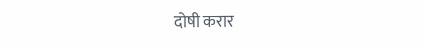दोषी करार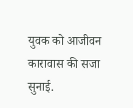युवक को आजीवन कारावास की सजा सुनाई.